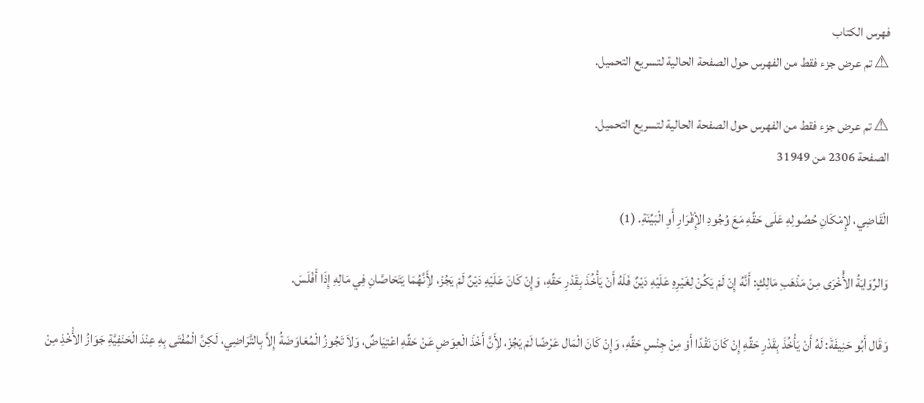فهرس الكتاب
⚠ تم عرض جزء فقط من الفهرس حول الصفحة الحالية لتسريع التحميل.

⚠ تم عرض جزء فقط من الفهرس حول الصفحة الحالية لتسريع التحميل.
الصفحة 2306 من 31949

الْقَاضِي، لإِمْكَانِ حُصُولِهِ عَلَى حَقِّهِ مَعَ وُجُودِ الإِْقْرَارِ أَوِ الْبَيِّنَةِ. (1)

وَالرِّوَايَةُ الأُْخْرَى مِنْ مَذْهَبِ مَالِكٍ: أَنَّهُ إِنْ لَمْ يَكُنْ لِغَيْرِهِ عَلَيْهِ دَيْنٌ فَلَهُ أَنْ يَأْخُذَ بِقَدْرِ حَقِّهِ، وَإِنْ كَانَ عَلَيْهِ دَيْنٌ لَمْ يَجُزْ، لأَِنَّهُمَا يَتَحَاصَّانِ فِي مَالِهِ إِذَا أَفْلَسَ.

وَقَال أَبُو حَنِيفَةَ: لَهُ أَنْ يَأْخُذَ بِقَدْرِ حَقِّهِ إِنْ كَانَ نَقْدًا أَوْ مِنْ جِنْسِ حَقِّهِ، وَإِنْ كَانَ الْمَال عَرْضًا لَمْ يَجُزْ، لأَِنَّ أَخْذَ الْعِوَضِ عَنْ حَقِّهِ اعْتِيَاضٌ، وَلاَ تَجُوزُ الْمُعَاوَضَةُ إِلاَّ بِالتَّرَاضِي، لَكِنَّ الْمُفْتَى بِهِ عِنْدَ الْحَنَفِيَّةِ جَوَازُ الأَْخْذِ مِنْ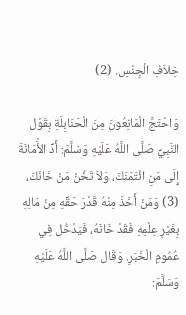خِلاَفِ الْجِنْسِ. (2)

وَاحْتَجَّ الْمَانِعُونَ مِنَ الْحَنَابِلَةِ بِقَوْل النَّبِيِّ صَلَّى اللَّهُ عَلَيْهِ وَسَلَّمَ: أَدِّ الأَْمَانَةَ إِلَى مَنِ ائْتَمَنَكَ، وَلاَ تَخُنْ مَنْ خَانَكَ، (3) وَمَنْ أَخَذَ مِنْهُ قَدْرَ حَقِّهِ مِنْ مَالِهِ بِغَيْرِ عِلْمِهِ فَقَدْ خَانَهُ، فَيَدْخُل فِي عُمُومِ الْخَبَرِ. وَقَال صَلَّى اللَّهُ عَلَيْهِ وَسَلَّمَ: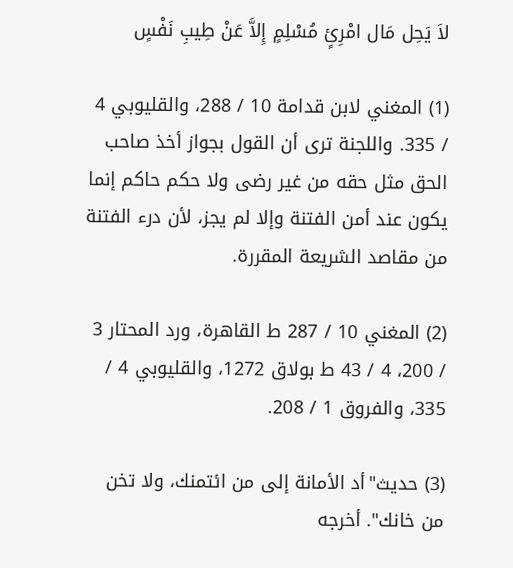لاَ يَحِل مَال امْرِئٍ مُسْلِمٍ إِلاَّ عَنْ طِيبِ نَفْسٍ

(1) المغني لابن قدامة 10 / 288، والقليوبي 4 / 335. واللجنة ترى أن القول بجواز أخذ صاحب الحق مثل حقه من غير رضى ولا حكم حاكم إنما يكون عند أمن الفتنة وإلا لم يجز، لأن درء الفتنة من مقاصد الشريعة المقررة.

(2) المغني 10 / 287 ط القاهرة، ورد المحتار 3 / 200، 4 / 43 ط بولاق 1272، والقليوبي 4 / 335، والفروق 1 / 208.

(3) حديث"أد الأمانة إلى من ائتمنك، ولا تخن من خانك". أخرجه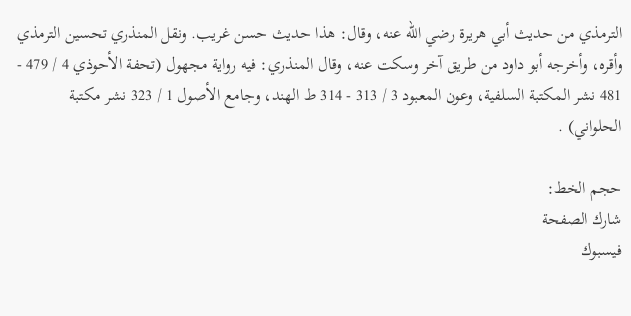الترمذي من حديث أبي هريرة رضي الله عنه، وقال: هذا حديث حسن غريب. ونقل المنذري تحسين الترمذي وأقره، وأخرجه أبو داود من طريق آخر وسكت عنه، وقال المنذري: فيه رواية مجهول (تحفة الأحوذي 4 / 479 - 481 نشر المكتبة السلفية، وعون المعبود 3 / 313 - 314 ط الهند، وجامع الأصول 1 / 323 نشر مكتبة الحلواني) .

حجم الخط:
شارك الصفحة
فيسبوك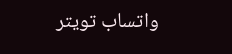واتساب تويتر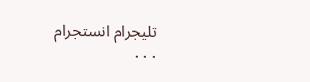تليجرام انستجرام
. . .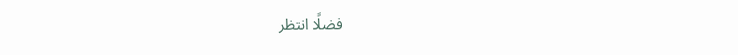فضلًا انتظر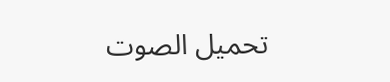تحميل الصوت